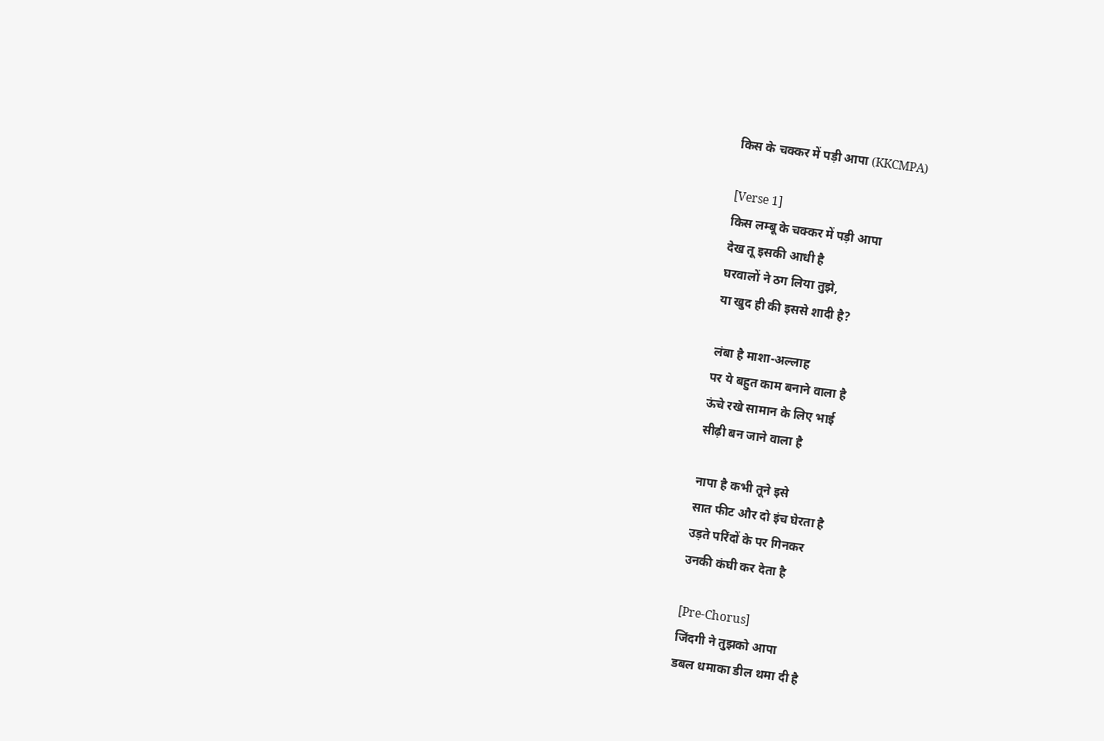किस के चक्कर में पड़ी आपा (KKCMPA)

[Verse 1]
किस लम्बू के चक्कर में पड़ी आपा
देख तू इसकी आधी है
घरवालों ने ठग लिया तुझे,
या खुद ही की इससे शादी है?

लंबा है माशा-अल्लाह
पर ये बहुत काम बनाने वाला है
ऊंचे रखे सामान के लिए भाई
सीढ़ी बन जाने वाला है

नापा है कभी तूने इसे
सात फीट और दो इंच घेरता है
उड़ते परिंदों के पर गिनकर
उनकी कंघी कर देता है

[Pre-Chorus]
जिंदगी ने तुझको आपा
डबल धमाका डील थमा दी है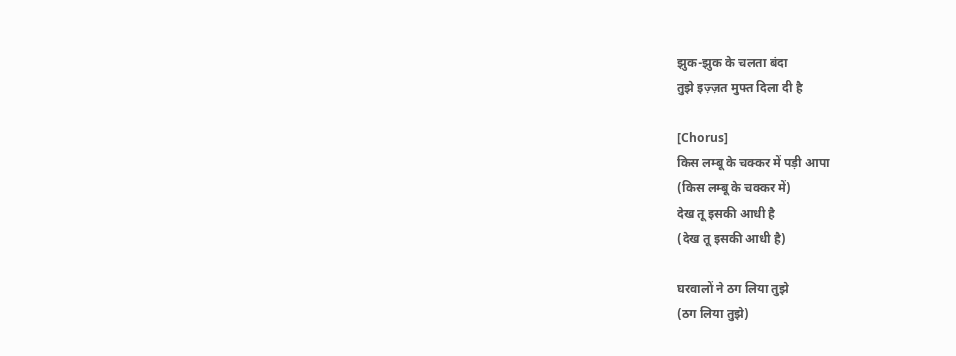झुक-झुक के चलता बंदा
तुझे इज़्ज़त मुफ्त दिला दी है

[Chorus]
किस लम्बू के चक्कर में पड़ी आपा
(किस लम्बू के चक्कर में)
देख तू इसकी आधी है
(देख तू इसकी आधी है)

घरवालों ने ठग लिया तुझे
(ठग लिया तुझे)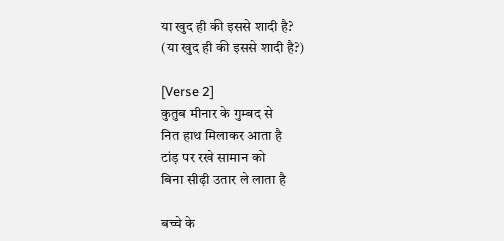या खुद ही की इससे शादी है?
(या खुद ही की इससे शादी है?)

[Verse 2]
कुतुब मीनार के गुम्बद से
नित हाथ मिलाकर आता है
टांड़ पर रखे सामान को
बिना सीढ़ी उतार ले लाता है

बच्चे के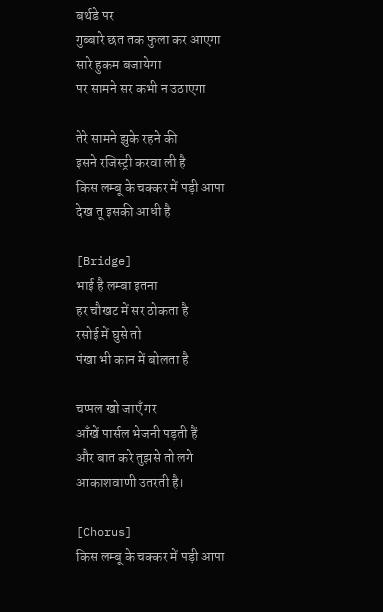बर्थडे पर
गुब्बारे छत तक फुला कर आएगा
सारे हुकम बजायेगा
पर सामने सर कभी न उठाएगा

तेरे सामने झुके रहने की
इसने रजिस्ट्री करवा ली है
किस लम्बू के चक्कर में पड़ी आपा
देख तू इसकी आधी है

[Bridge]
भाई है लम्बा इतना
हर चौखट में सर ठोकता है
रसोई में घुसे तो
पंखा भी कान में बोलता है

चप्पल खो जाएँ गर
आँखें पार्सल भेजनी पड़ती हैं
और बात करे तुझसे तो लगे
आकाशवाणी उतरती है।

[Chorus]
किस लम्बू के चक्कर में पड़ी आपा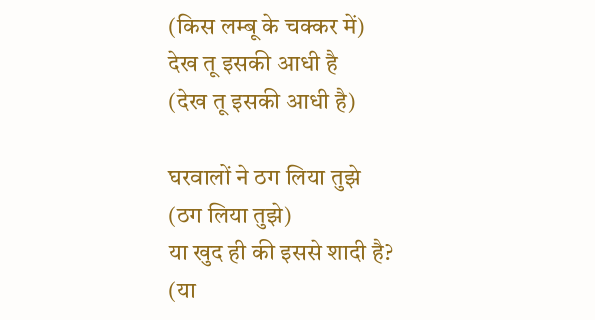(किस लम्बू के चक्कर में)
देख तू इसकी आधी है
(देख तू इसकी आधी है)

घरवालों ने ठग लिया तुझे
(ठग लिया तुझे)
या खुद ही की इससे शादी है?
(या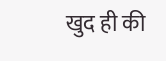खुद ही की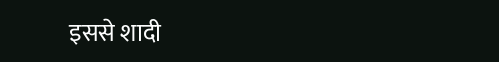इससे शादी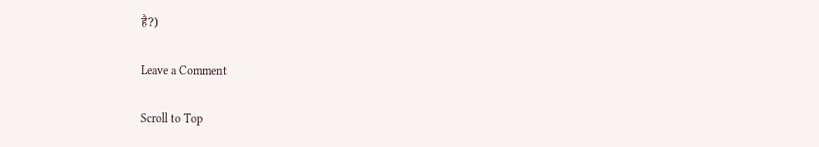है?)

Leave a Comment

Scroll to Top